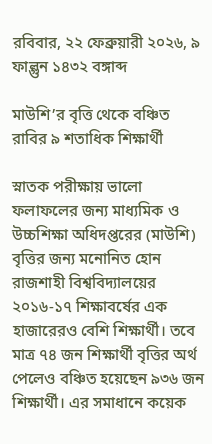রবিবার, ২২ ফেব্রুয়ারী ২০২৬, ৯ ফাল্গুন ১৪৩২ বঙ্গাব্দ

মাউশি’র বৃত্তি থেকে বঞ্চিত রাবির ৯ শতাধিক শিক্ষার্থী

স্নাতক পরীক্ষায় ভালো ফলাফলের জন্য মাধ্যমিক ও উচ্চশিক্ষা অধিদপ্তরের (মাউশি) বৃত্তির জন্য মনোনিত হোন রাজশাহী বিশ্ববিদ্যালয়ের ২০১৬-১৭ শিক্ষাবর্ষের এক হাজারেরও বেশি শিক্ষার্থী। তবে মাত্র ৭৪ জন শিক্ষার্থী বৃত্তির অর্থ পেলেও বঞ্চিত হয়েছেন ৯৩৬ জন শিক্ষার্থী। এর সমাধানে কয়েক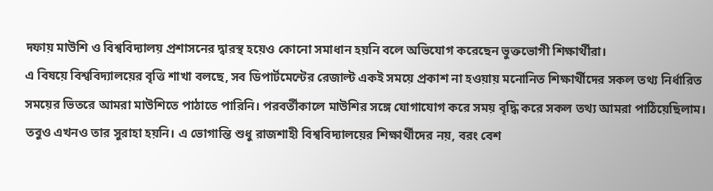দফায় মাউশি ও বিশ্ববিদ্যালয় প্রশাসনের দ্বারস্থ হয়েও কোনো সমাধান হয়নি বলে অভিযোগ করেছেন ভুক্তভোগী শিক্ষার্থীরা।
এ বিষয়ে বিশ্ববিদ্যালয়ের বৃত্তি শাখা বলছে, সব ডিপার্টমেন্টের রেজাল্ট একই সময়ে প্রকাশ না হওয়ায় মনোনিত শিক্ষার্থীদের সকল তথ্য নির্ধারিত সময়ের ভিতরে আমরা মাউশিতে পাঠাতে পারিনি। পরবর্তীকালে মাউশির সঙ্গে যোগাযোগ করে সময় বৃদ্ধি করে সকল তথ্য আমরা পাঠিয়েছিলাম। তবুও এখনও তার সুরাহা হয়নি। এ ভোগান্তি শুধু রাজশাহী বিশ্ববিদ্যালয়ের শিক্ষার্থীদের নয়, বরং বেশ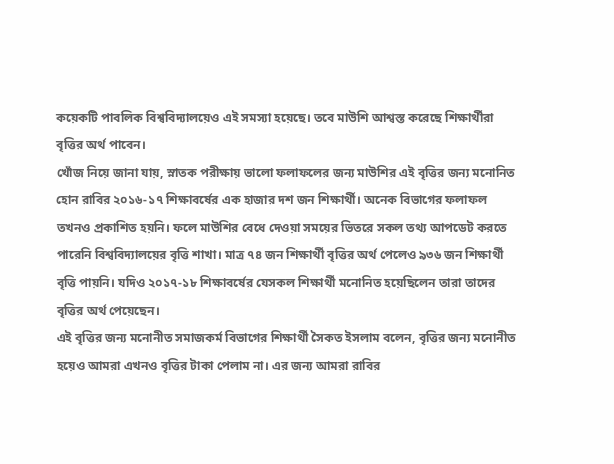কয়েকটি পাবলিক বিশ্ববিদ্যালয়েও এই সমস্যা হয়েছে। তবে মাউশি আশ্বস্ত করেছে শিক্ষার্থীরা বৃত্তির অর্থ পাবেন।
খোঁজ নিয়ে জানা যায়, স্নাতক পরীক্ষায় ভালো ফলাফলের জন্য মাউশির এই বৃত্তির জন্য মনোনিত হোন রাবির ২০১৬-১৭ শিক্ষাবর্ষের এক হাজার দশ জন শিক্ষার্থী। অনেক বিভাগের ফলাফল তখনও প্রকাশিত হয়নি। ফলে মাউশির বেধে দেওয়া সময়ের ভিতরে সকল তথ্য আপডেট করতে পারেনি বিশ্ববিদ্যালয়ের বৃত্তি শাখা। মাত্র ৭৪ জন শিক্ষার্থী বৃত্তির অর্থ পেলেও ৯৩৬ জন শিক্ষার্থী বৃত্তি পায়নি। যদিও ২০১৭-১৮ শিক্ষাবর্ষের যেসকল শিক্ষার্থী মনোনিত হয়েছিলেন তারা তাদের বৃত্তির অর্থ পেয়েছেন।
এই বৃত্তির জন্য মনোনীত সমাজকর্ম বিভাগের শিক্ষার্থী সৈকত ইসলাম বলেন, বৃত্তির জন্য মনোনীত হয়েও আমরা এখনও বৃত্তির টাকা পেলাম না। এর জন্য আমরা রাবির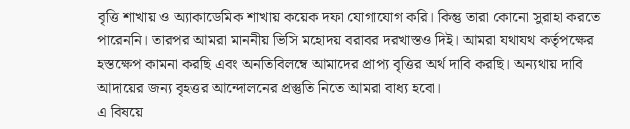বৃত্তি শাখায় ও অ্যাকাডেমিক শাখায় কয়েক দফা যোগাযোগ করি। কিন্তু তারা কোনো সুরাহা করতে পারেননি। তারপর আমরা মাননীয় ভিসি মহোদয় বরাবর দরখাস্তও দিই। আমরা যথাযথ কর্তৃপক্ষের হস্তক্ষেপ কামনা করছি এবং অনতিবিলম্বে আমাদের প্রাপ্য বৃত্তির অর্থ দাবি করছি। অন্যথায় দাবি আদায়ের জন্য বৃহত্তর আন্দোলনের প্রস্তুতি নিতে আমরা বাধ্য হবো।
এ বিষয়ে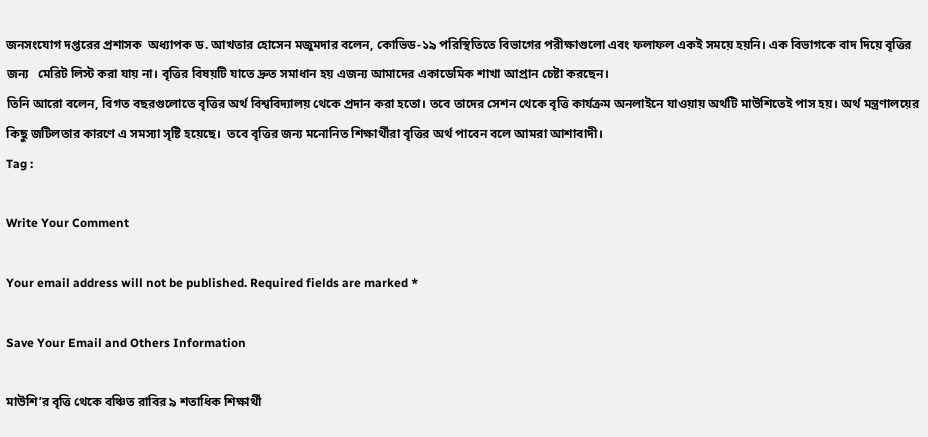জনসংযোগ দপ্তরের প্রশাসক  অধ্যাপক ড. আখতার হোসেন মজুমদার বলেন, কোভিড-১৯ পরিস্থিতিতে বিভাগের পরীক্ষাগুলো এবং ফলাফল একই সময়ে হয়নি। এক বিভাগকে বাদ দিয়ে বৃত্তির জন্য   মেরিট লিস্ট করা যায় না। বৃত্তির বিষয়টি যাতে দ্রুত সমাধান হয় এজন্য আমাদের একাডেমিক শাখা আপ্রান চেষ্টা করছেন।
তিনি আরো বলেন, বিগত বছরগুলোতে বৃত্তির অর্থ বিশ্ববিদ্যালয় থেকে প্রদান করা হতো। তবে তাদের সেশন থেকে বৃত্তি কার্যক্রম অনলাইনে যাওয়ায় অর্থটি মাউশিতেই পাস হয়। অর্থ মন্ত্রণালয়ের কিছু জটিলতার কারণে এ সমস্যা সৃষ্টি হয়েছে।  তবে বৃত্তির জন্য মনোনিত শিক্ষার্থীরা বৃত্তির অর্থ পাবেন বলে আমরা আশাবাদী।
Tag :

Write Your Comment

Your email address will not be published. Required fields are marked *

Save Your Email and Others Information

মাউশি’র বৃত্তি থেকে বঞ্চিত রাবির ৯ শতাধিক শিক্ষার্থী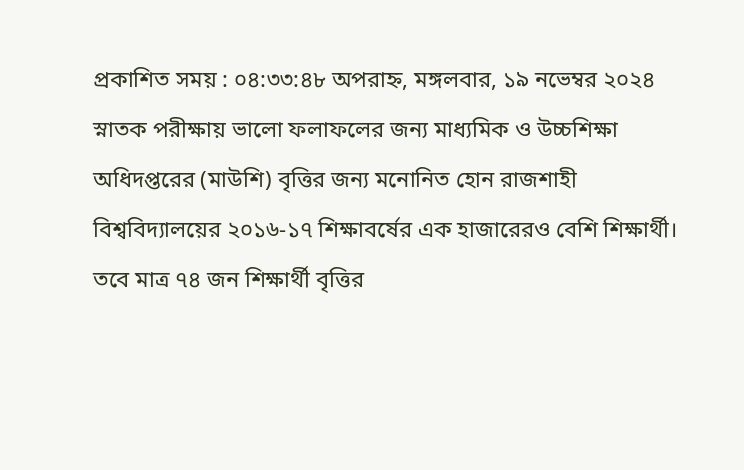প্রকাশিত সময় : ০৪:৩৩:৪৮ অপরাহ্ন, মঙ্গলবার, ১৯ নভেম্বর ২০২৪
স্নাতক পরীক্ষায় ভালো ফলাফলের জন্য মাধ্যমিক ও উচ্চশিক্ষা অধিদপ্তরের (মাউশি) বৃত্তির জন্য মনোনিত হোন রাজশাহী বিশ্ববিদ্যালয়ের ২০১৬-১৭ শিক্ষাবর্ষের এক হাজারেরও বেশি শিক্ষার্থী। তবে মাত্র ৭৪ জন শিক্ষার্থী বৃত্তির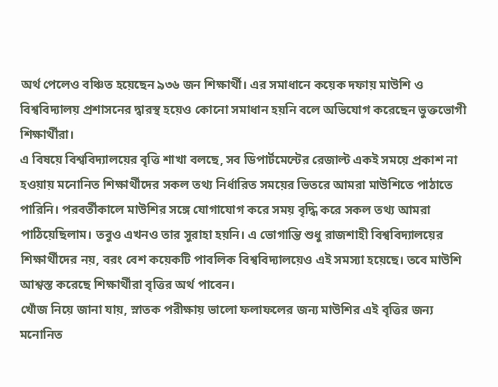অর্থ পেলেও বঞ্চিত হয়েছেন ৯৩৬ জন শিক্ষার্থী। এর সমাধানে কয়েক দফায় মাউশি ও বিশ্ববিদ্যালয় প্রশাসনের দ্বারস্থ হয়েও কোনো সমাধান হয়নি বলে অভিযোগ করেছেন ভুক্তভোগী শিক্ষার্থীরা।
এ বিষয়ে বিশ্ববিদ্যালয়ের বৃত্তি শাখা বলছে, সব ডিপার্টমেন্টের রেজাল্ট একই সময়ে প্রকাশ না হওয়ায় মনোনিত শিক্ষার্থীদের সকল তথ্য নির্ধারিত সময়ের ভিতরে আমরা মাউশিতে পাঠাতে পারিনি। পরবর্তীকালে মাউশির সঙ্গে যোগাযোগ করে সময় বৃদ্ধি করে সকল তথ্য আমরা পাঠিয়েছিলাম। তবুও এখনও তার সুরাহা হয়নি। এ ভোগান্তি শুধু রাজশাহী বিশ্ববিদ্যালয়ের শিক্ষার্থীদের নয়, বরং বেশ কয়েকটি পাবলিক বিশ্ববিদ্যালয়েও এই সমস্যা হয়েছে। তবে মাউশি আশ্বস্ত করেছে শিক্ষার্থীরা বৃত্তির অর্থ পাবেন।
খোঁজ নিয়ে জানা যায়, স্নাতক পরীক্ষায় ভালো ফলাফলের জন্য মাউশির এই বৃত্তির জন্য মনোনিত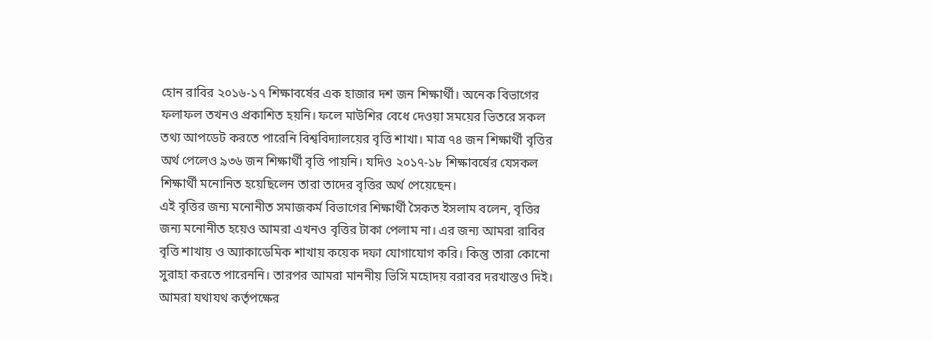হোন রাবির ২০১৬-১৭ শিক্ষাবর্ষের এক হাজার দশ জন শিক্ষার্থী। অনেক বিভাগের ফলাফল তখনও প্রকাশিত হয়নি। ফলে মাউশির বেধে দেওয়া সময়ের ভিতরে সকল তথ্য আপডেট করতে পারেনি বিশ্ববিদ্যালয়ের বৃত্তি শাখা। মাত্র ৭৪ জন শিক্ষার্থী বৃত্তির অর্থ পেলেও ৯৩৬ জন শিক্ষার্থী বৃত্তি পায়নি। যদিও ২০১৭-১৮ শিক্ষাবর্ষের যেসকল শিক্ষার্থী মনোনিত হয়েছিলেন তারা তাদের বৃত্তির অর্থ পেয়েছেন।
এই বৃত্তির জন্য মনোনীত সমাজকর্ম বিভাগের শিক্ষার্থী সৈকত ইসলাম বলেন, বৃত্তির জন্য মনোনীত হয়েও আমরা এখনও বৃত্তির টাকা পেলাম না। এর জন্য আমরা রাবির বৃত্তি শাখায় ও অ্যাকাডেমিক শাখায় কয়েক দফা যোগাযোগ করি। কিন্তু তারা কোনো সুরাহা করতে পারেননি। তারপর আমরা মাননীয় ভিসি মহোদয় বরাবর দরখাস্তও দিই। আমরা যথাযথ কর্তৃপক্ষের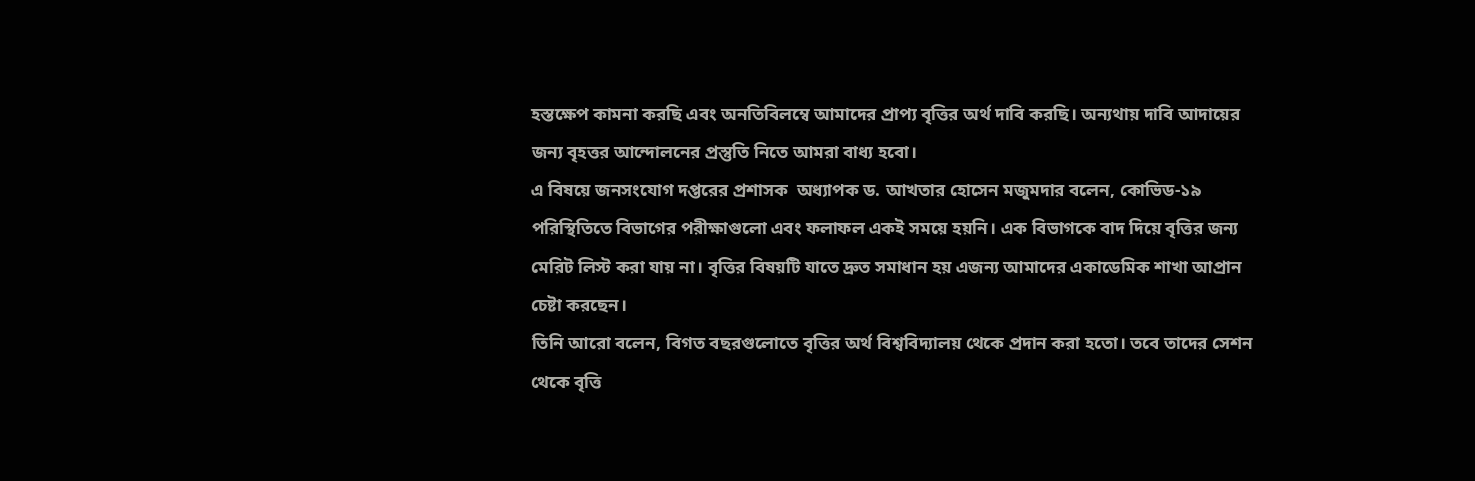হস্তক্ষেপ কামনা করছি এবং অনতিবিলম্বে আমাদের প্রাপ্য বৃত্তির অর্থ দাবি করছি। অন্যথায় দাবি আদায়ের জন্য বৃহত্তর আন্দোলনের প্রস্তুতি নিতে আমরা বাধ্য হবো।
এ বিষয়ে জনসংযোগ দপ্তরের প্রশাসক  অধ্যাপক ড. আখতার হোসেন মজুমদার বলেন, কোভিড-১৯ পরিস্থিতিতে বিভাগের পরীক্ষাগুলো এবং ফলাফল একই সময়ে হয়নি। এক বিভাগকে বাদ দিয়ে বৃত্তির জন্য   মেরিট লিস্ট করা যায় না। বৃত্তির বিষয়টি যাতে দ্রুত সমাধান হয় এজন্য আমাদের একাডেমিক শাখা আপ্রান চেষ্টা করছেন।
তিনি আরো বলেন, বিগত বছরগুলোতে বৃত্তির অর্থ বিশ্ববিদ্যালয় থেকে প্রদান করা হতো। তবে তাদের সেশন থেকে বৃত্তি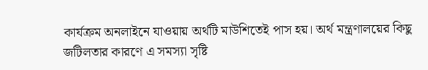কার্যক্রম অনলাইনে যাওয়ায় অর্থটি মাউশিতেই পাস হয়। অর্থ মন্ত্রণালয়ের কিছু জটিলতার কারণে এ সমস্যা সৃষ্টি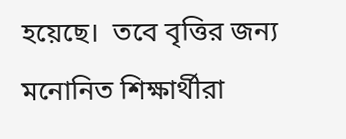হয়েছে।  তবে বৃত্তির জন্য মনোনিত শিক্ষার্থীরা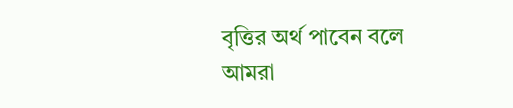বৃত্তির অর্থ পাবেন বলে আমরা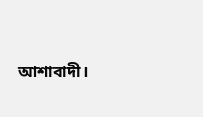আশাবাদী।